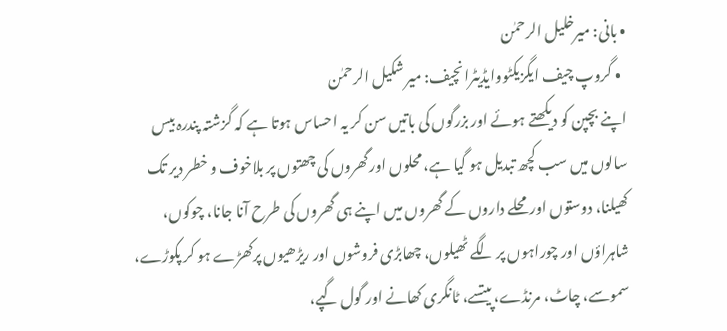• بانی: میرخلیل الرحمٰن
  • گروپ چیف ایگزیکٹووایڈیٹرانچیف: میر شکیل الرحمٰن
اپنے بچپن کو دیکھتے ہوئے اور بزرگوں کی باتیں سن کر یہ احساس ہوتا ہے کہ گزشتہ پندرہ بیس سالوں میں سب کچھ تبدیل ہو گیا ہے، محلوں اورگھروں کی چھتوں پر بلاخوف و خطر دیر تک کھیلنا، دوستوں اورمحلے داروں کے گھروں میں اپنے ہی گھروں کی طرح آنا جانا، چوکوں، شاہراؤں اور چوراہوں پر لگے ٹھیلوں، چھابڑی فروشوں اور ریڑھیوں پرکھڑے ہو کر پکوڑے، سموسے، چاٹ، مرنڈے، پیتسے، ٹانگری کھانے اور گول گپے،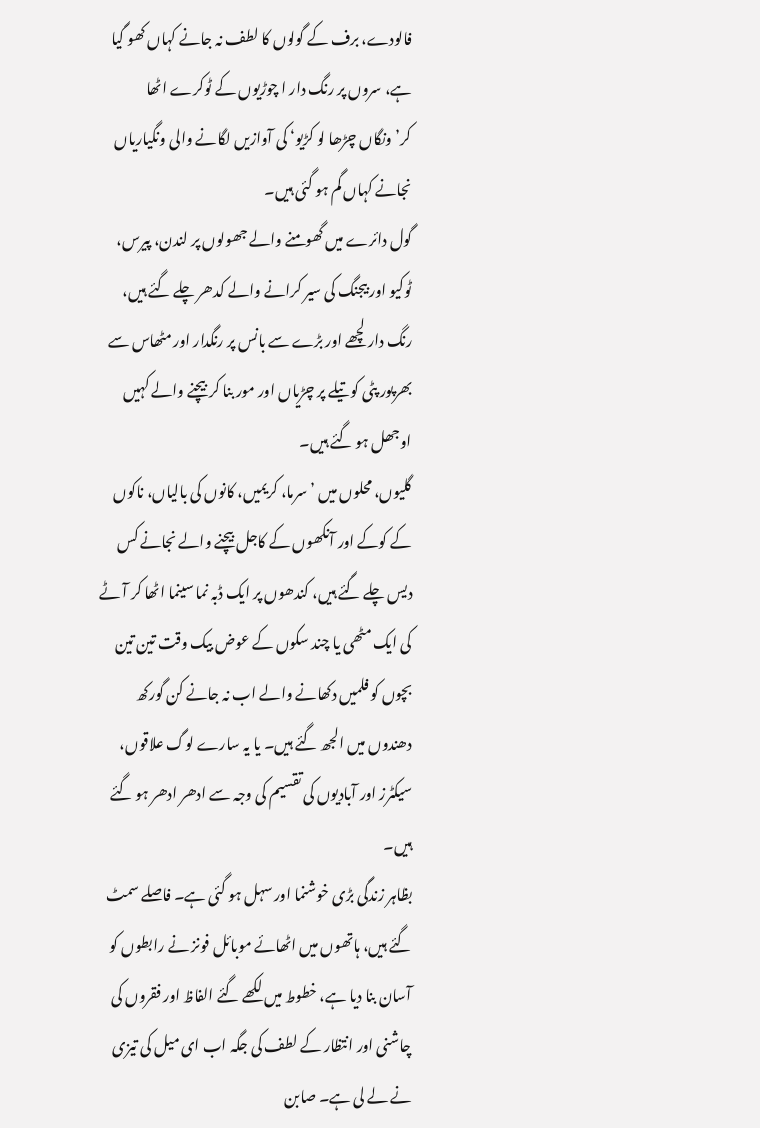فالودے، برف کے گولوں کا لطف نہ جانے کہاں کھو گیا ہے، سروں پر رنگ دار ا چوڑیوں کے ٹوکرے اٹھا کر’ونگاں چڑھا لو کڑیو‘ کی آوازیں لگانے والی ونگیاریاں نجانے کہاں گم ہو گئی ہیں۔
گول دائرے میں گھومنے والے جھولوں پر لندن، پیرس، ٹوکیو اور بیجنگ کی سیر کرانے والے کدھر چلے گئے ہیں، رنگ دار لچھے اور بڑے سے بانس پر رنگدار اور مٹھاس سے بھرپور پٹی کو تیلے پر چڑیاں اور مور بنا کر بیچنے والے کہیں اوجھل ہو گئے ہیں۔
گلیوں، محلوں میں ’سرما، کریمیں، کانوں کی بالیاں، ناکوں کے کوکے اور آنکھوں کے کاجل بیچنے والے نجانے کس دیس چلے گئے ہیں، کندھوں پر ایک ڈبہ نما سینما اٹھا کر آٹے کی ایک مٹھی یا چند سکوں کے عوض بیک وقت تین تین بچوں کو فلمیں دکھانے والے اب نہ جانے کن گورکھ دھندوں میں الجھ گئے ہیں۔ یا یہ سارے لوگ علاقوں، سیکٹرز اور آبادیوں کی تقسیم کی وجہ سے ادھر ادھر ہو گئے ہیں۔
بظاہر زندگی بڑی خوشنما اور سہل ہو گئی ہے۔ فاصلے سمٹ گئے ہیں، ہاتھوں میں اٹھائے موبائل فونز نے رابطوں کو آسان بنا دیا ہے، خطوط میں لکھے گئے الفاظ اور فقروں کی چاشنی اور انتظار کے لطف کی جگہ اب ای میل کی تیزی نے لے لی ہے۔ صابن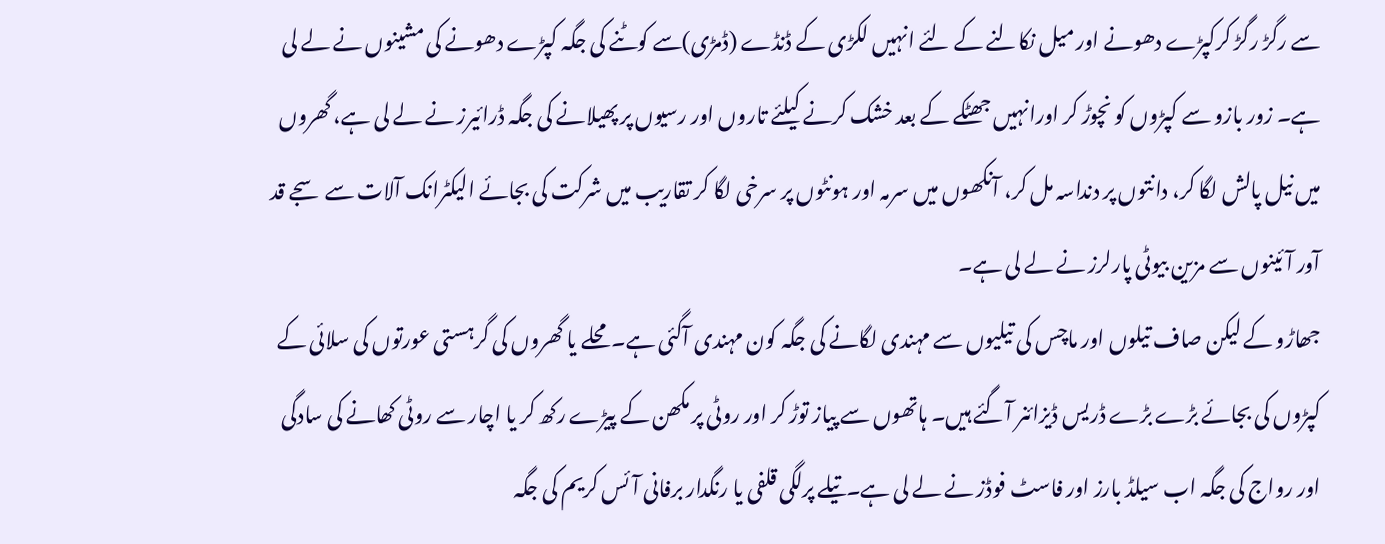سے رگڑ رگڑ کرکپڑے دھونے اور میل نکالنے کے لئے انہیں لکڑی کے ڈنڈے (ڈمڑی)سے کوٹنے کی جگہ کپڑے دھونے کی مشینوں نے لے لی ہے۔ زور بازو سے کپڑوں کو نچوڑ کر اورانہیں جھٹکے کے بعد خشک کرنے کیلئے تاروں اور رسیوں پر پھیلانے کی جگہ ڈرائیرز نے لے لی ہے، گھروں میں نیل پالش لگا کر، دانتوں پر دنداسہ مل کر، آنکھوں میں سرمہ اور ہونٹوں پر سرخی لگا کر تقاریب میں شرکت کی بجائے الیکٹرانک آلات سے سجے قد آور آئینوں سے مزین بیوٹی پارلرز نے لے لی ہے۔
جھاڑو کے لیکن صاف تیلوں اور ماچس کی تیلیوں سے مہندی لگانے کی جگہ کون مہندی آگئی ہے۔محلے یا گھروں کی گرہستی عورتوں کی سلائی کے کپڑوں کی بجائے بڑے بڑے ڈریس ڈیزائنر آگئے ہیں۔ ہاتھوں سے پیاز توڑ کر اور روٹی پر مکھن کے پیڑے رکھ کر یا اچار سے روٹی کھانے کی سادگی اور رواج کی جگہ اب سیلڈ بارز اور فاسٹ فوڈز نے لے لی ہے۔تیلے پرلگی قلفی یا رنگدار برفانی آئس کریم کی جگہ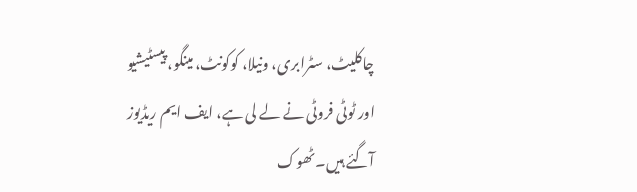چاکلیٹ، سٹرابری، ونیلا، کوکونٹ، مینگو، پیسٹیشیو اور ٹوٹی فروٹی نے لے لی ہے، ایف ایم ریڈیوز آگئے ہیں۔ٹھوک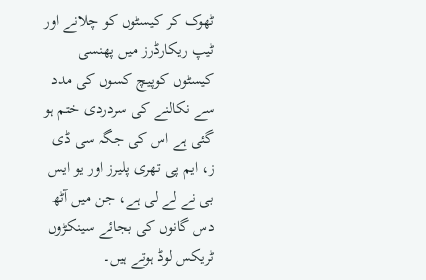ٹھوک کر کیسٹوں کو چلانے اور ٹیپ ریکارڈرز میں پھنسی کیسٹوں کوپیچ کسوں کی مدد سے نکالنے کی سردردی ختم ہو گئی ہے اس کی جگہ سی ڈی ز، ایم پی تھری پلیرز اور یو ایس بی نے لے لی ہے، جن میں آٹھ دس گانوں کی بجائے سینکڑوں ٹریکس لوڈ ہوتے ہیں۔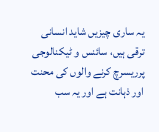یہ ساری چیزیں شاید انسانی ترقی ہیں، سائنس و ٹیکنالوجی پرریسرچ کرنے والوں کی محنت اور ذہانت ہے اور یہ سب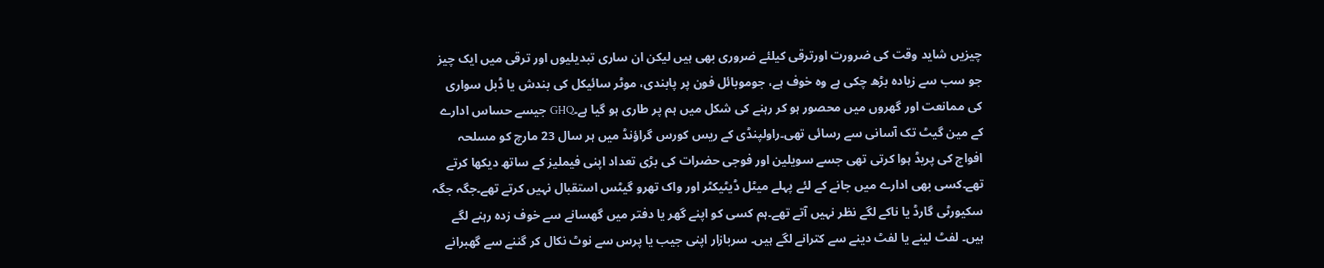چیزیں شاید وقت کی ضرورت اورترقی کیلئے ضروری بھی ہیں لیکن ان ساری تبدیلیوں اور ترقی میں ایک چیز جو سب سے زیادہ بڑھ چکی ہے وہ خوف ہے، جوموبائل فون پر پابندی، موٹر سائیکل کی بندش یا ڈبل سواری کی ممانعت اور گھروں میں محصور ہو کر رہنے کی شکل میں ہم پر طاری ہو گیا ہے۔GHQ جیسے حساس ادارے کے مین گیٹ تک آسانی سے رسائی تھی۔راولپنڈی کے ریس کورس گراؤنڈ میں ہر سال 23 مارچ کو مسلحہ افواج کی پریڈ ہوا کرتی تھی جسے سویلین اور فوجی حضرات کی بڑی تعداد اپنی فیملیز کے ساتھ دیکھا کرتے تھے۔کسی بھی ادارے میں جانے کے لئے پہلے میٹل ڈیٹیکٹر اور واک تھرو گیٹس استقبال نہیں کرتے تھے۔جگہ جگہ سکیورٹی گارڈ یا ناکے لگے نظر نہیں آتے تھے۔ہم کسی کو اپنے گھر یا دفتر میں گھسانے سے خوف زدہ رہنے لگے ہیں۔ لفٹ لینے یا لفٹ دینے سے کترانے لگے ہیں۔ سربازار اپنی جیب یا پرس سے نوٹ نکال کر گننے سے گھبرانے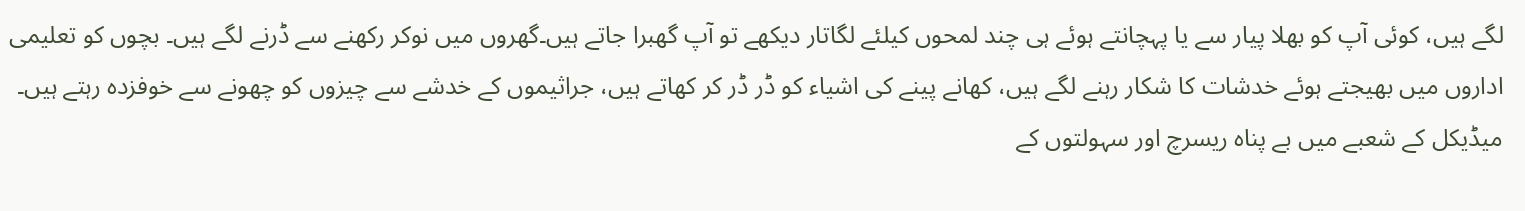لگے ہیں، کوئی آپ کو بھلا پیار سے یا پہچانتے ہوئے ہی چند لمحوں کیلئے لگاتار دیکھے تو آپ گھبرا جاتے ہیں۔گھروں میں نوکر رکھنے سے ڈرنے لگے ہیں۔ بچوں کو تعلیمی اداروں میں بھیجتے ہوئے خدشات کا شکار رہنے لگے ہیں، کھانے پینے کی اشیاء کو ڈر ڈر کر کھاتے ہیں، جراثیموں کے خدشے سے چیزوں کو چھونے سے خوفزدہ رہتے ہیں۔ میڈیکل کے شعبے میں بے پناہ ریسرچ اور سہولتوں کے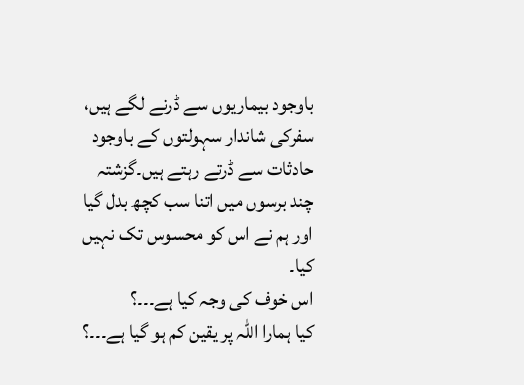باوجود بیماریوں سے ڈرنے لگے ہیں، سفرکی شاندار سہولتوں کے باوجود حادثات سے ڈرتے رہتے ہیں۔گزشتہ چند برسوں میں اتنا سب کچھ بدل گیا اور ہم نے اس کو محسوس تک نہیں کیا۔
اس خوف کی وجہ کیا ہے۔۔۔؟
کیا ہمارا اللہ پر یقین کم ہو گیا ہے۔۔۔؟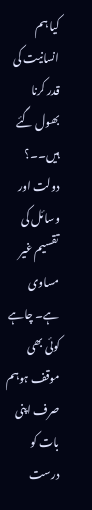کیا ہم انسانیت کی قدر کرنا بھول گئے ہیں۔۔؟
دولت اور وسائل کی تقسیم غیر مساوی ہے۔ چاہے کوئی بھی موقف ہوہم صرف اپنی بات کو درست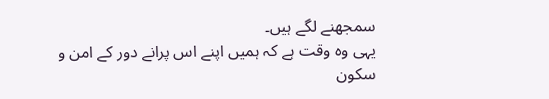سمجھنے لگے ہیں۔
یہی وہ وقت ہے کہ ہمیں اپنے اس پرانے دور کے امن و سکون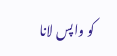کو واپس لانا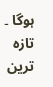ہوگا ۔
تازہ ترین